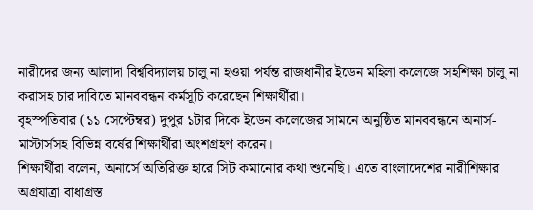নারীদের জন্য আলাদা বিশ্ববিদ্যালয় চালু না হওয়া পর্যন্ত রাজধানীর ইডেন মহিলা কলেজে সহশিক্ষা চালু না করাসহ চার দাবিতে মানববন্ধন কর্মসূচি করেছেন শিক্ষার্থীরা।
বৃহস্পতিবার (১১ সেপ্টেম্বর) দুপুর ১টার দিকে ইডেন কলেজের সামনে অনুষ্ঠিত মানববন্ধনে অনার্স-মাস্টার্সসহ বিভিন্ন বর্ষের শিক্ষার্থীরা অংশগ্রহণ করেন।
শিক্ষার্থীরা বলেন, অনার্সে অতিরিক্ত হারে সিট কমানোর কথা শুনেছি। এতে বাংলাদেশের নারীশিক্ষার অগ্রযাত্রা বাধাগ্রস্ত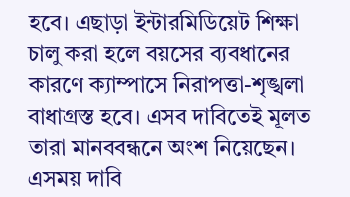হবে। এছাড়া ইন্টারমিডিয়েট শিক্ষা চালু করা হলে বয়সের ব্যবধানের কারণে ক্যাম্পাসে নিরাপত্তা-শৃঙ্খলা বাধাগ্রস্ত হবে। এসব দাবিতেই মূলত তারা মানববন্ধনে অংশ নিয়েছেন।
এসময় দাবি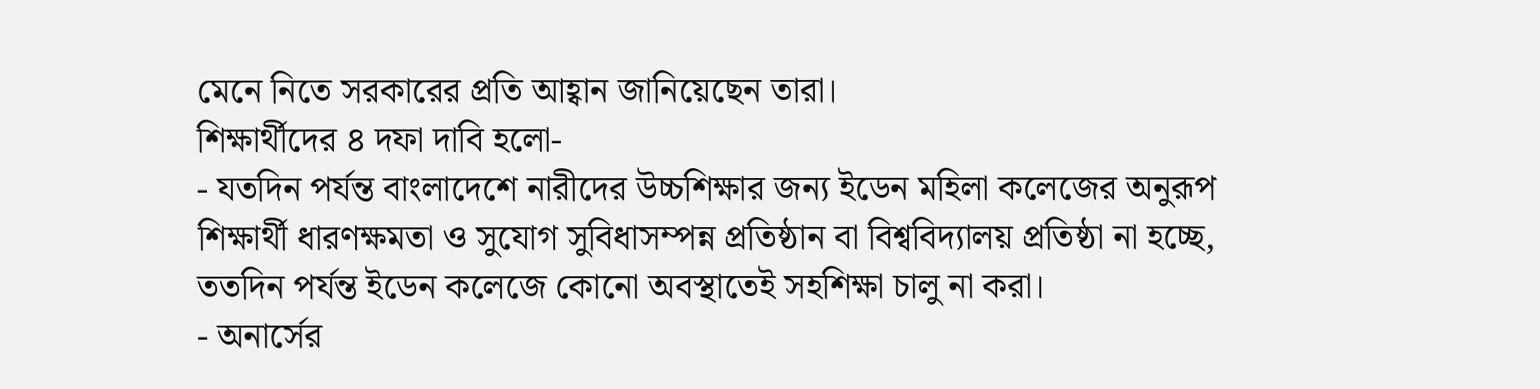মেনে নিতে সরকারের প্রতি আহ্বান জানিয়েছেন তারা।
শিক্ষার্থীদের ৪ দফা দাবি হলো-
- যতদিন পর্যন্ত বাংলাদেশে নারীদের উচ্চশিক্ষার জন্য ইডেন মহিলা কলেজের অনুরূপ শিক্ষার্থী ধারণক্ষমতা ও সুযোগ সুবিধাসম্পন্ন প্রতিষ্ঠান বা বিশ্ববিদ্যালয় প্রতিষ্ঠা না হচ্ছে, ততদিন পর্যন্ত ইডেন কলেজে কোনো অবস্থাতেই সহশিক্ষা চালু না করা।
- অনার্সের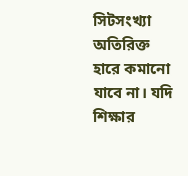সিটসংখ্যা অতিরিক্ত হারে কমানো যাবে না। যদি শিক্ষার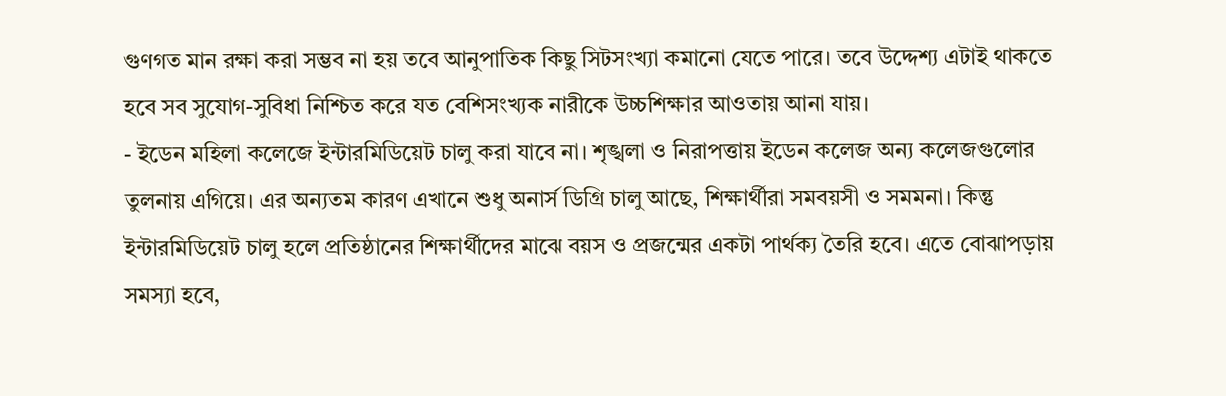গুণগত মান রক্ষা করা সম্ভব না হয় তবে আনুপাতিক কিছু সিটসংখ্যা কমানো যেতে পারে। তবে উদ্দেশ্য এটাই থাকতে হবে সব সুযোগ-সুবিধা নিশ্চিত করে যত বেশিসংখ্যক নারীকে উচ্চশিক্ষার আওতায় আনা যায়।
- ইডেন মহিলা কলেজে ইন্টারমিডিয়েট চালু করা যাবে না। শৃঙ্খলা ও নিরাপত্তায় ইডেন কলেজ অন্য কলেজগুলোর তুলনায় এগিয়ে। এর অন্যতম কারণ এখানে শুধু অনার্স ডিগ্রি চালু আছে, শিক্ষার্থীরা সমবয়সী ও সমমনা। কিন্তু ইন্টারমিডিয়েট চালু হলে প্রতিষ্ঠানের শিক্ষার্থীদের মাঝে বয়স ও প্রজন্মের একটা পার্থক্য তৈরি হবে। এতে বোঝাপড়ায় সমস্যা হবে,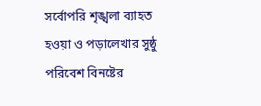সর্বোপরি শৃঙ্খলা ব্যাহত হওয়া ও পড়ালেখার সুষ্ঠু পরিবেশ বিনষ্টের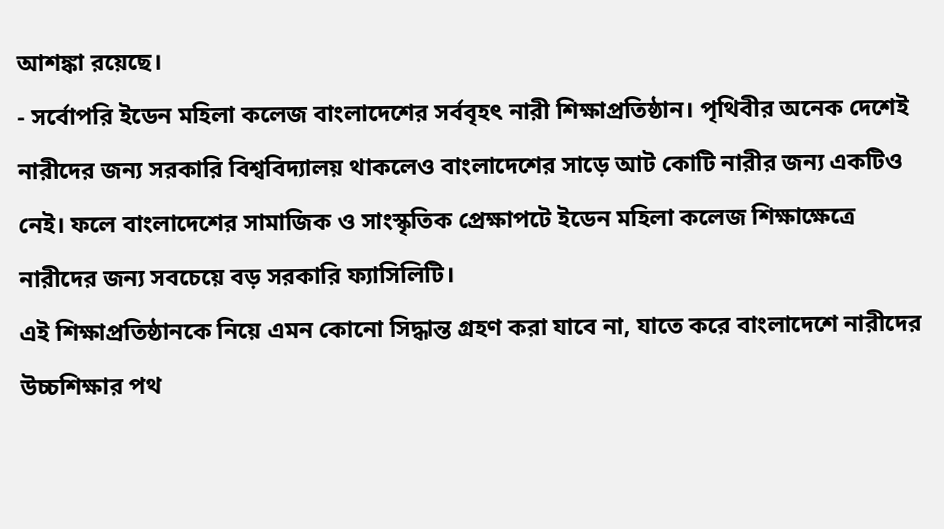আশঙ্কা রয়েছে।
- সর্বোপরি ইডেন মহিলা কলেজ বাংলাদেশের সর্ববৃহৎ নারী শিক্ষাপ্রতিষ্ঠান। পৃথিবীর অনেক দেশেই নারীদের জন্য সরকারি বিশ্ববিদ্যালয় থাকলেও বাংলাদেশের সাড়ে আট কোটি নারীর জন্য একটিও নেই। ফলে বাংলাদেশের সামাজিক ও সাংস্কৃতিক প্রেক্ষাপটে ইডেন মহিলা কলেজ শিক্ষাক্ষেত্রে নারীদের জন্য সবচেয়ে বড় সরকারি ফ্যাসিলিটি।
এই শিক্ষাপ্রতিষ্ঠানকে নিয়ে এমন কোনো সিদ্ধান্ত গ্রহণ করা যাবে না, যাতে করে বাংলাদেশে নারীদের উচ্চশিক্ষার পথ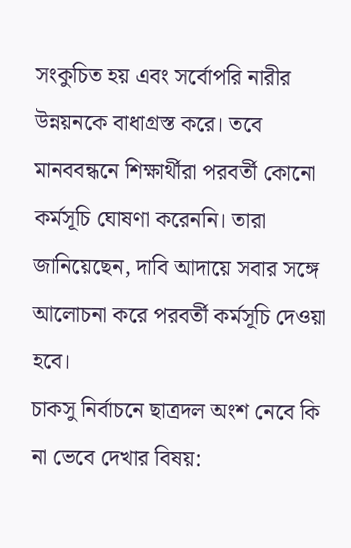সংকুচিত হয় এবং সর্বোপরি নারীর উন্নয়নকে বাধাগ্রস্ত করে। তবে মানববন্ধনে শিক্ষার্থীরা পরবর্তী কোনো কর্মসূচি ঘোষণা করেননি। তারা জানিয়েছেন, দাবি আদায়ে সবার সঙ্গে আলোচনা করে পরবর্তী কর্মসূচি দেওয়া হবে।
চাকসু নির্বাচনে ছাত্রদল অংশ নেবে কি না ভেবে দেখার বিষয়: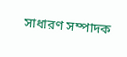সাধারণ সম্পাদক